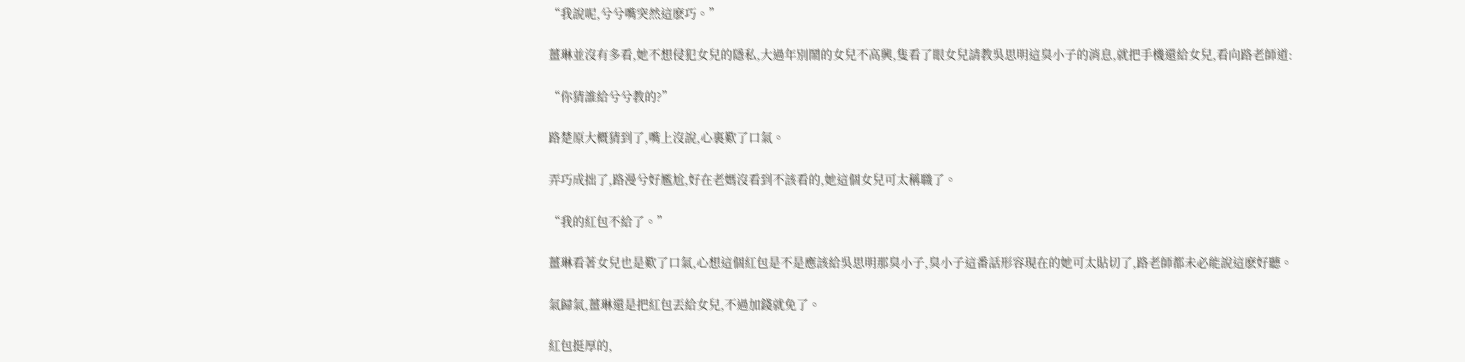“我說呢,兮兮嘴突然這麽巧。”

薑琳並沒有多看,她不想侵犯女兒的隱私,大過年別鬧的女兒不高興,隻看了眼女兒請教吳思明這臭小子的消息,就把手機還給女兒,看向路老師道:

“你猜誰給兮兮教的?”

路楚原大概猜到了,嘴上沒說,心裏歎了口氣。

弄巧成拙了,路漫兮好尷尬,好在老媽沒看到不該看的,她這個女兒可太稱職了。

“我的紅包不給了。”

薑琳看著女兒也是歎了口氣,心想這個紅包是不是應該給吳思明那臭小子,臭小子這番話形容現在的她可太貼切了,路老師都未必能說這麽好聽。

氣歸氣,薑琳還是把紅包丟給女兒,不過加錢就免了。

紅包挺厚的,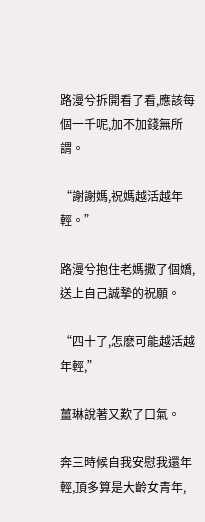路漫兮拆開看了看,應該每個一千呢,加不加錢無所謂。

“謝謝媽,祝媽越活越年輕。”

路漫兮抱住老媽撒了個嬌,送上自己誠摯的祝願。

“四十了,怎麽可能越活越年輕,”

薑琳說著又歎了口氣。

奔三時候自我安慰我還年輕,頂多算是大齡女青年,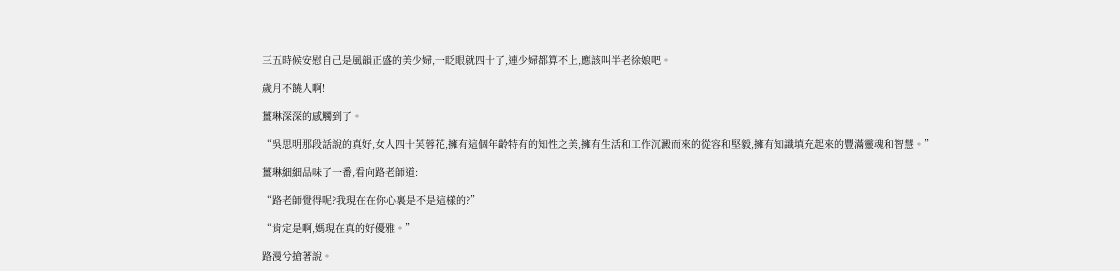三五時候安慰自己是風韻正盛的美少婦,一眨眼就四十了,連少婦都算不上,應該叫半老徐娘吧。

歲月不饒人啊!

薑琳深深的感觸到了。

“吳思明那段話說的真好,女人四十芙蓉花,擁有這個年齡特有的知性之美,擁有生活和工作沉澱而來的從容和堅毅,擁有知識填充起來的豐滿靈魂和智慧。”

薑琳細細品味了一番,看向路老師道:

“路老師覺得呢?我現在在你心裏是不是這樣的?”

“肯定是啊,媽現在真的好優雅。”

路漫兮搶著說。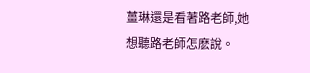薑琳還是看著路老師,她想聽路老師怎麽說。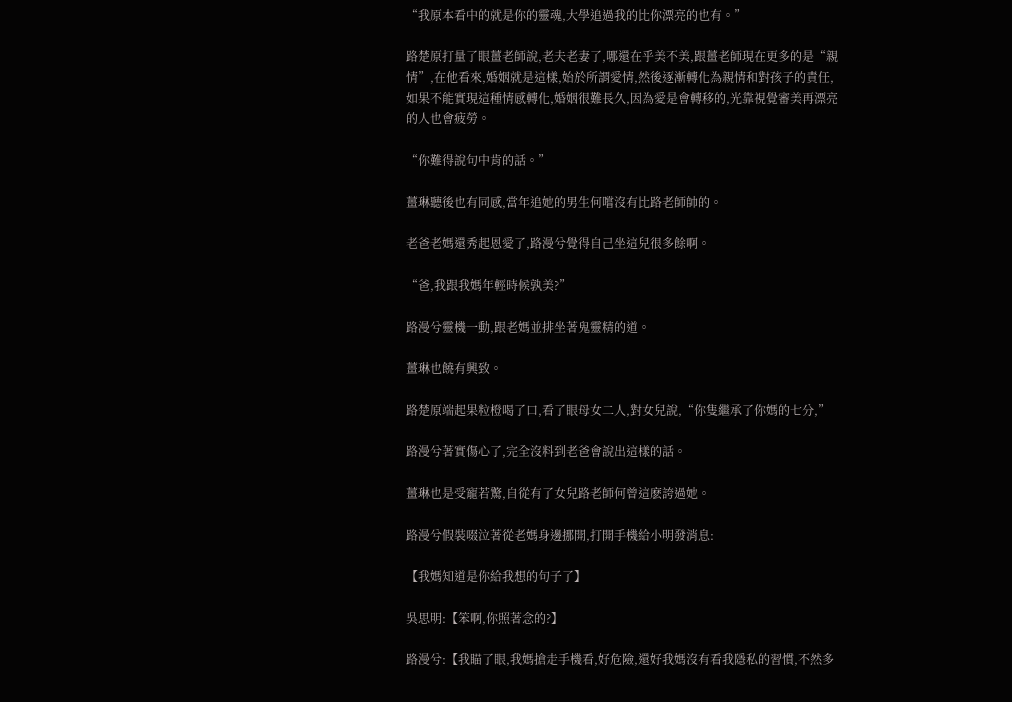“我原本看中的就是你的靈魂,大學追過我的比你漂亮的也有。”

路楚原打量了眼薑老師說,老夫老妻了,哪還在乎美不美,跟薑老師現在更多的是“親情”,在他看來,婚姻就是這樣,始於所謂愛情,然後逐漸轉化為親情和對孩子的責任,如果不能實現這種情感轉化,婚姻很難長久,因為愛是會轉移的,光靠視覺審美再漂亮的人也會疲勞。

“你難得說句中肯的話。”

薑琳聽後也有同感,當年追她的男生何嚐沒有比路老師帥的。

老爸老媽還秀起恩愛了,路漫兮覺得自己坐這兒很多餘啊。

“爸,我跟我媽年輕時候孰美?”

路漫兮靈機一動,跟老媽並排坐著鬼靈精的道。

薑琳也饒有興致。

路楚原端起果粒橙喝了口,看了眼母女二人,對女兒說,“你隻繼承了你媽的七分,”

路漫兮著實傷心了,完全沒料到老爸會說出這樣的話。

薑琳也是受寵若驚,自從有了女兒路老師何曾這麽誇過她。

路漫兮假裝啜泣著從老媽身邊挪開,打開手機給小明發消息:

【我媽知道是你給我想的句子了】

吳思明:【笨啊,你照著念的?】

路漫兮:【我瞄了眼,我媽搶走手機看,好危險,還好我媽沒有看我隱私的習慣,不然多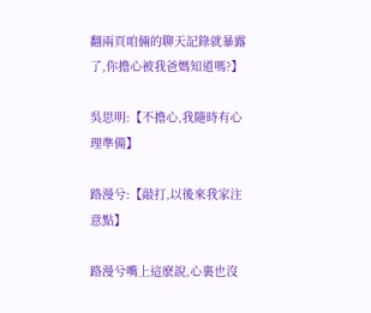翻兩頁咱倆的聊天記錄就暴露了,你擔心被我爸媽知道嗎?】

吳思明:【不擔心,我隨時有心理準備】

路漫兮:【敲打,以後來我家注意點】

路漫兮嘴上這麽說,心裏也沒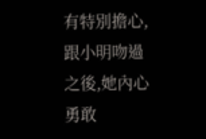有特別擔心,跟小明吻過之後,她內心勇敢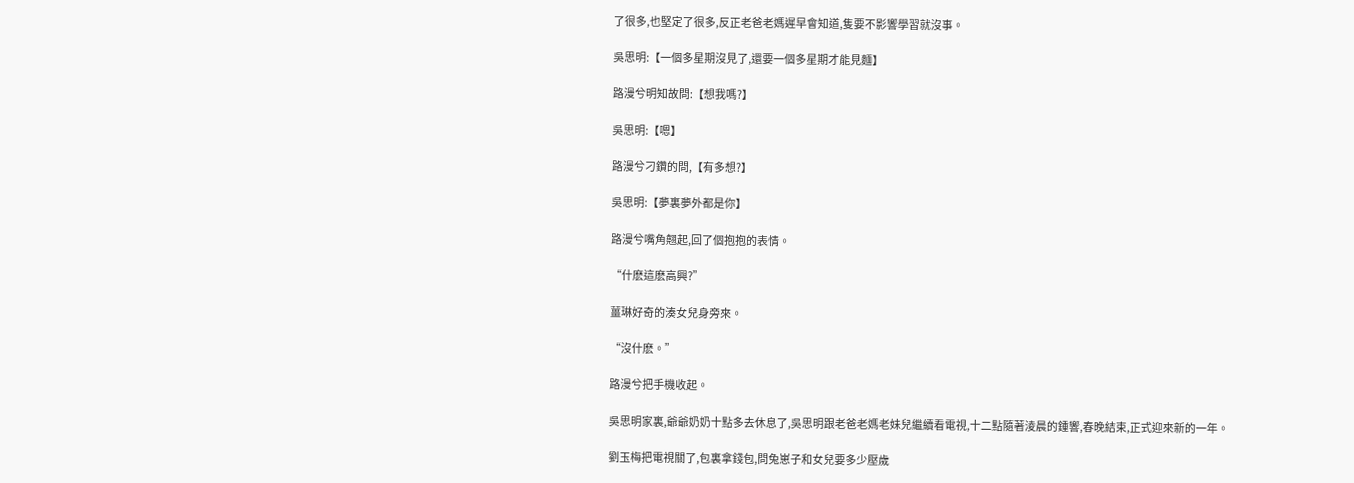了很多,也堅定了很多,反正老爸老媽遲早會知道,隻要不影響學習就沒事。

吳思明:【一個多星期沒見了,還要一個多星期才能見麵】

路漫兮明知故問:【想我嗎?】

吳思明:【嗯】

路漫兮刁鑽的問,【有多想?】

吳思明:【夢裏夢外都是你】

路漫兮嘴角翹起,回了個抱抱的表情。

“什麽這麽高興?”

薑琳好奇的湊女兒身旁來。

“沒什麽。”

路漫兮把手機收起。

吳思明家裏,爺爺奶奶十點多去休息了,吳思明跟老爸老媽老妹兒繼續看電視,十二點隨著淩晨的鍾響,春晚結束,正式迎來新的一年。

劉玉梅把電視關了,包裏拿錢包,問兔崽子和女兒要多少壓歲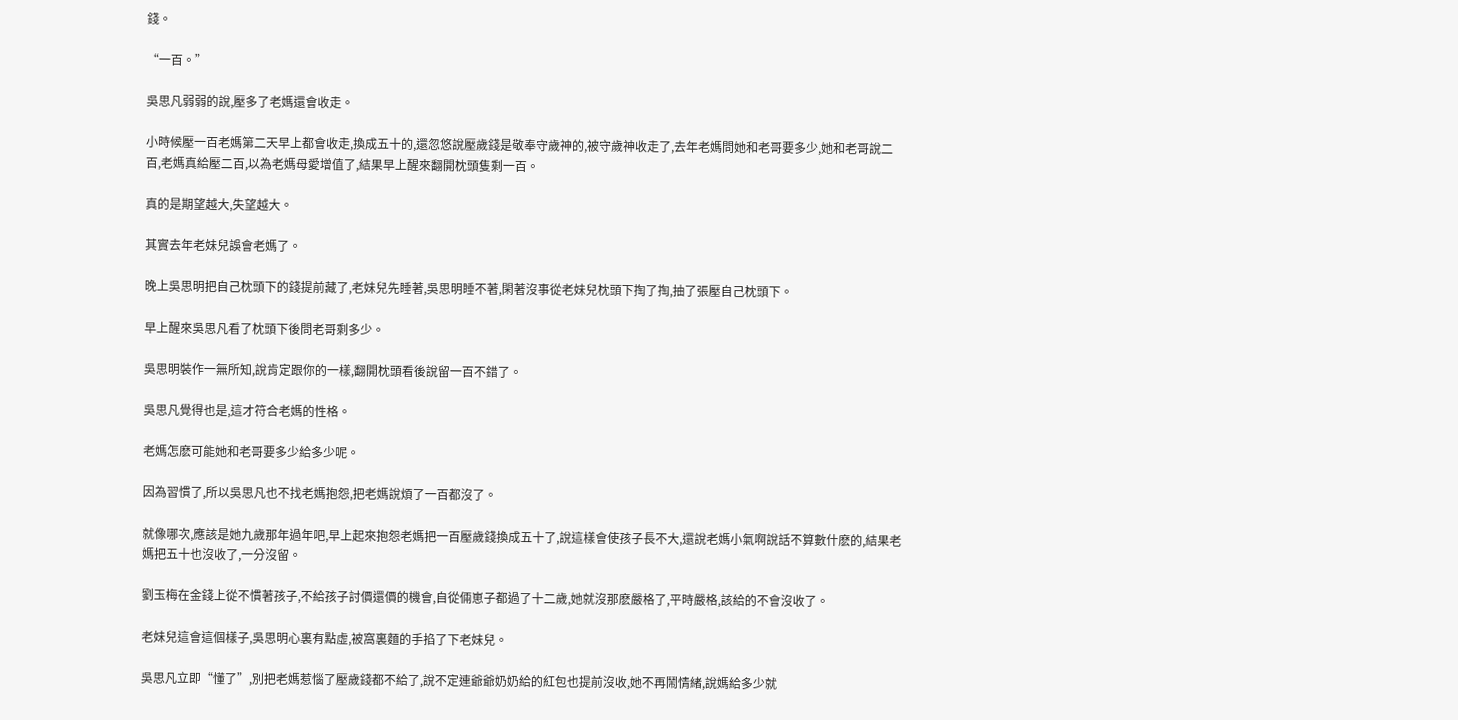錢。

“一百。”

吳思凡弱弱的說,壓多了老媽還會收走。

小時候壓一百老媽第二天早上都會收走,換成五十的,還忽悠說壓歲錢是敬奉守歲神的,被守歲神收走了,去年老媽問她和老哥要多少,她和老哥說二百,老媽真給壓二百,以為老媽母愛增值了,結果早上醒來翻開枕頭隻剩一百。

真的是期望越大,失望越大。

其實去年老妹兒誤會老媽了。

晚上吳思明把自己枕頭下的錢提前藏了,老妹兒先睡著,吳思明睡不著,閑著沒事從老妹兒枕頭下掏了掏,抽了張壓自己枕頭下。

早上醒來吳思凡看了枕頭下後問老哥剩多少。

吳思明裝作一無所知,說肯定跟你的一樣,翻開枕頭看後說留一百不錯了。

吳思凡覺得也是,這才符合老媽的性格。

老媽怎麽可能她和老哥要多少給多少呢。

因為習慣了,所以吳思凡也不找老媽抱怨,把老媽說煩了一百都沒了。

就像哪次,應該是她九歲那年過年吧,早上起來抱怨老媽把一百壓歲錢換成五十了,說這樣會使孩子長不大,還說老媽小氣啊說話不算數什麽的,結果老媽把五十也沒收了,一分沒留。

劉玉梅在金錢上從不慣著孩子,不給孩子討價還價的機會,自從倆崽子都過了十二歲,她就沒那麽嚴格了,平時嚴格,該給的不會沒收了。

老妹兒這會這個樣子,吳思明心裏有點虛,被窩裏麵的手掐了下老妹兒。

吳思凡立即“懂了”,別把老媽惹惱了壓歲錢都不給了,說不定連爺爺奶奶給的紅包也提前沒收,她不再鬧情緒,說媽給多少就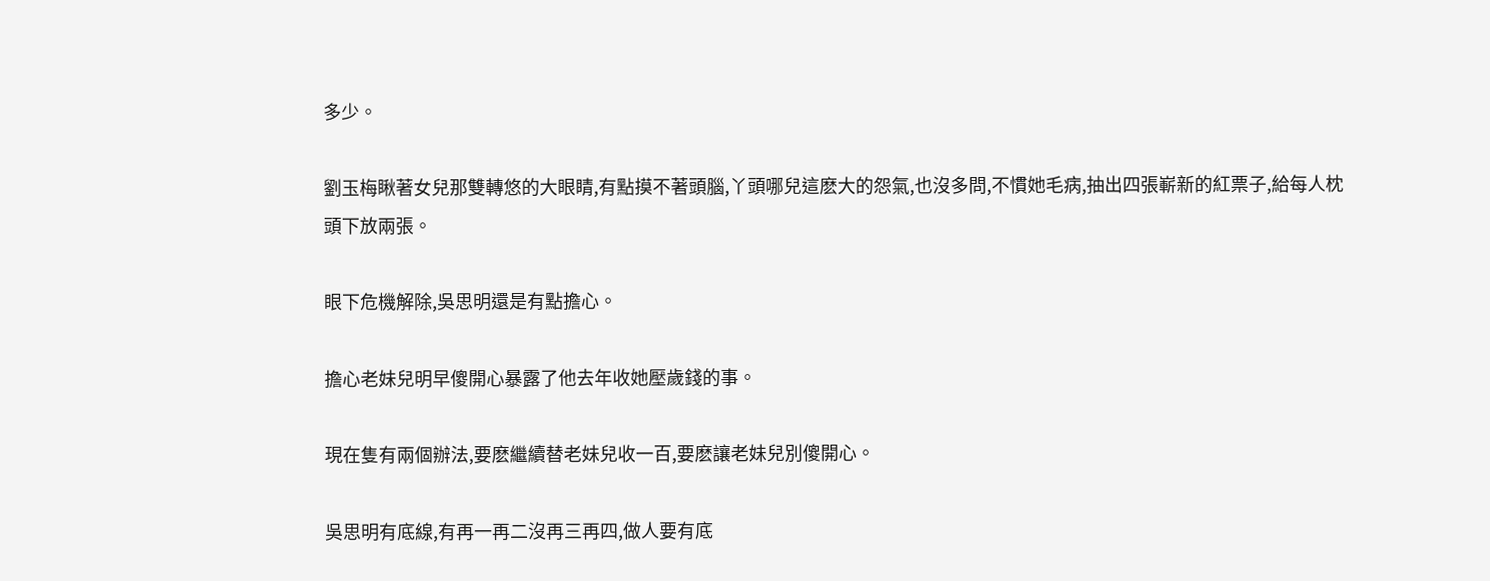多少。

劉玉梅瞅著女兒那雙轉悠的大眼睛,有點摸不著頭腦,丫頭哪兒這麽大的怨氣,也沒多問,不慣她毛病,抽出四張嶄新的紅票子,給每人枕頭下放兩張。

眼下危機解除,吳思明還是有點擔心。

擔心老妹兒明早傻開心暴露了他去年收她壓歲錢的事。

現在隻有兩個辦法,要麽繼續替老妹兒收一百,要麽讓老妹兒別傻開心。

吳思明有底線,有再一再二沒再三再四,做人要有底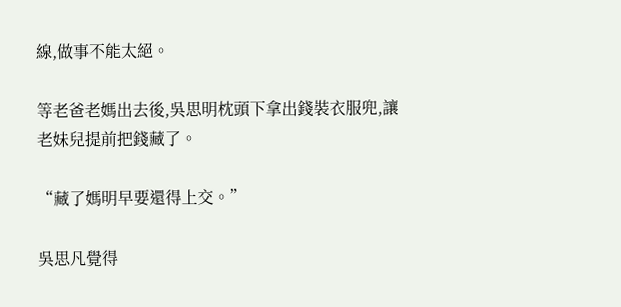線,做事不能太絕。

等老爸老媽出去後,吳思明枕頭下拿出錢裝衣服兜,讓老妹兒提前把錢藏了。

“藏了媽明早要還得上交。”

吳思凡覺得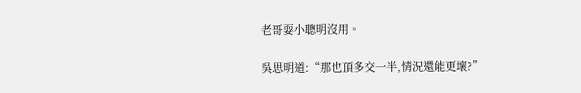老哥耍小聰明沒用。

吳思明道:“那也頂多交一半,情況還能更壞?”